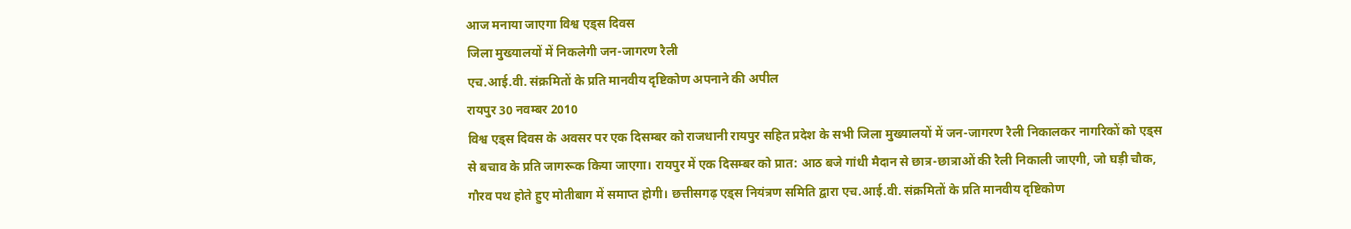आज मनाया जाएगा विश्व एड्स दिवस
जिला मुख्यालयों में निकलेगी जन-जागरण रैली
एच.आई.वी. संक्रमितों के प्रति मानवीय दृष्टिकोण अपनाने की अपील
रायपुर 30 नवम्बर 2010
विश्व एड्स दिवस के अवसर पर एक दिसम्बर को राजधानी रायपुर सहित प्रदेश के सभी जिला मुख्यालयों में जन-जागरण रैली निकालकर नागरिकों को एड्स से बचाव के प्रति जागरूक किया जाएगा। रायपुर में एक दिसम्बर को प्रात: आठ बजे गांधी मैदान से छात्र-छात्राओं की रैली निकाली जाएगी, जो घड़ी चौक, गौरव पथ होते हुए मोतीबाग में समाप्त होगी। छत्तीसगढ़ एड्स नियंत्रण समिति द्वारा एच.आई.वी. संक्रमितों के प्रति मानवीय दृष्टिकोण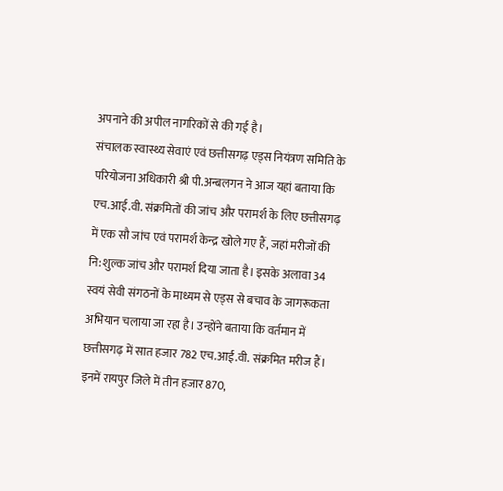अपनाने की अपील नागरिकों से की गई है।
संचालक स्वास्थ्य सेवाएं एवं छत्तीसगढ़ एड्स नियंत्रण समिति के परियोजना अधिकारी श्री पी.अन्बलगन ने आज यहां बताया कि एच.आई.वी. संक्रमितों की जांच और परामर्श के लिए छत्तीसगढ़ में एक सौ जांच एवं परामर्श केन्द्र खोले गए हैं, जहां मरीजों की नि:शुल्क जांच और परामर्श दिया जाता है। इसके अलावा 34 स्वयं सेवी संगठनों के माध्यम से एड्स से बचाव के जागरूकता अभियान चलाया जा रहा है। उन्होंने बताया कि वर्तमान में छत्तीसगढ़ में सात हजार 782 एच.आई.वी. संक्रमित मरीज हैं। इनमें रायपुर जिले में तीन हजार 870,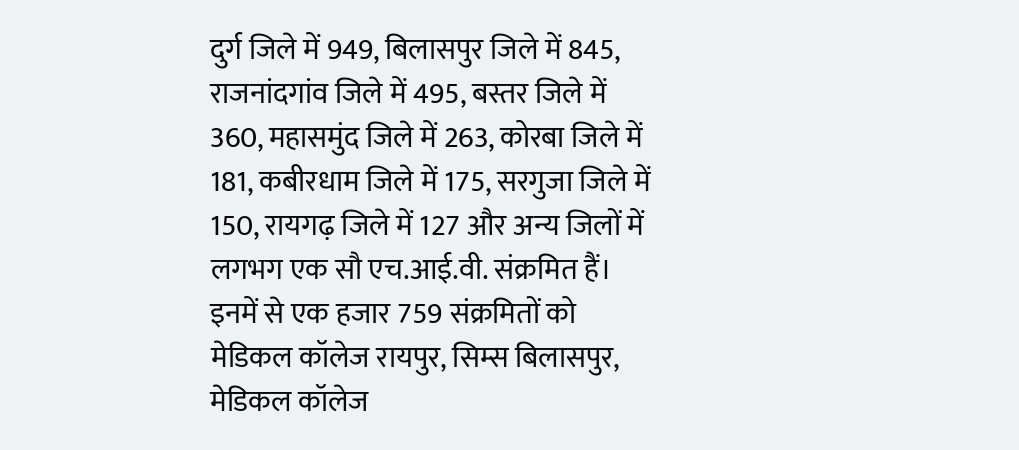दुर्ग जिले में 949, बिलासपुर जिले में 845, राजनांदगांव जिले में 495, बस्तर जिले में 360, महासमुंद जिले में 263, कोरबा जिले में 181, कबीरधाम जिले में 175, सरगुजा जिले में 150, रायगढ़ जिले में 127 और अन्य जिलों में लगभग एक सौ एच.आई.वी. संक्रमित हैं। इनमें से एक हजार 759 संक्रमितों को मेडिकल कॉलेज रायपुर, सिम्स बिलासपुर, मेडिकल कॉलेज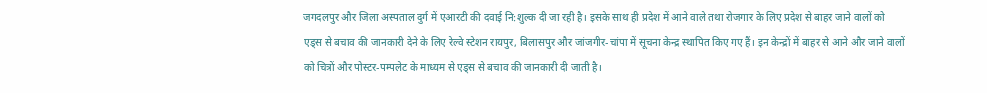जगदलपुर और जिला अस्पताल दुर्ग में एआरटी की दवाई नि:शुल्क दी जा रही है। इसके साथ ही प्रदेश में आने वाले तथा रोजगार के लिए प्रदेश से बाहर जाने वालों को एड्स से बचाव की जानकारी देने के लिए रेल्वे स्टेशन रायपुर, बिलासपुर और जांजगीर-चांपा में सूचना केन्द्र स्थापित किए गए हैं। इन केन्द्रों में बाहर से आने और जाने वालों को चित्रों और पोस्टर-पम्पलेट के माध्यम से एड्स से बचाव की जानकारी दी जाती है।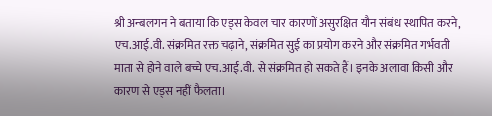श्री अन्बलगन ने बताया कि एड्स केवल चार कारणों असुरक्षित यौन संबंध स्थापित करने, एच.आई.वी. संक्रमित रक्त चढ़ाने, संक्रमित सुई का प्रयोग करने और संक्रमित गर्भवती माता से होने वाले बच्चे एच.आई.वी. से संक्रमित हो सकते हैं। इनके अलावा किसी और कारण से एड्स नहीं फैलता।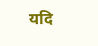यदि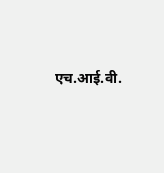एच.आई.वी.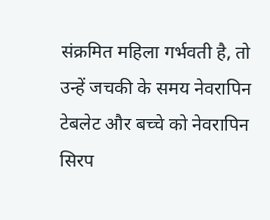संक्रमित महिला गर्भवती है, तो उन्हें जचकी के समय नेवरापिन टेबलेट और बच्चे को नेवरापिन सिरप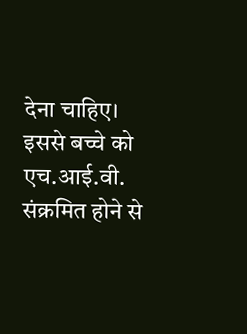देना चाहिए। इससे बच्चे को एच.आई.वी. संक्रमित होने से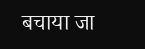बचाया जा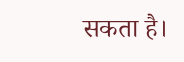सकता है।